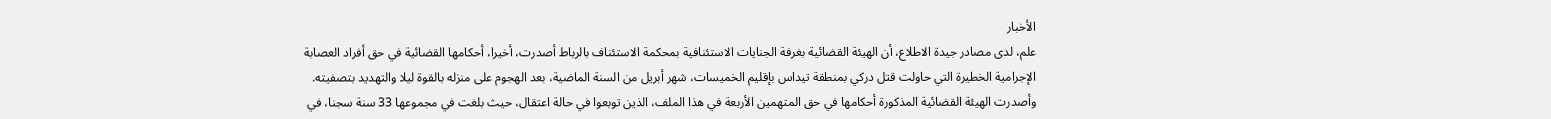الأخبار
علم، لدى مصادر جيدة الاطلاع، أن الهيئة القضائية بغرفة الجنايات الاستئنافية بمحكمة الاستئناف بالرباط أصدرت، أخيرا، أحكامها القضائية في حق أفراد العصابة الإجرامية الخطيرة التي حاولت قتل دركي بمنطقة تيداس بإقليم الخميسات، شهر أبريل من السنة الماضية، بعد الهجوم على منزله بالقوة ليلا والتهديد بتصفيته.
وأصدرت الهيئة القضائية المذكورة أحكامها في حق المتهمين الأربعة في هذا الملف، الذين توبعوا في حالة اعتقال، حيث بلغت في مجموعها 33 سنة سجنا، في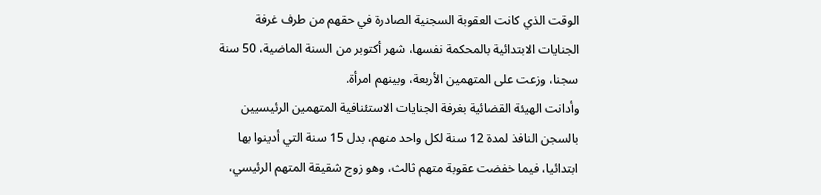الوقت الذي كانت العقوبة السجنية الصادرة في حقهم من طرف غرفة الجنايات الابتدائية بالمحكمة نفسها، شهر أكتوبر من السنة الماضية، 50 سنة سجنا، وزعت على المتهمين الأربعة، وبينهم امرأة.
وأدانت الهيئة القضائية بغرفة الجنايات الاستئنافية المتهمين الرئيسيين بالسجن النافذ لمدة 12 سنة لكل واحد منهم، بدل 15 سنة التي أدينوا بها ابتدائيا، فيما خفضت عقوبة متهم ثالث، وهو زوج شقيقة المتهم الرئيسي،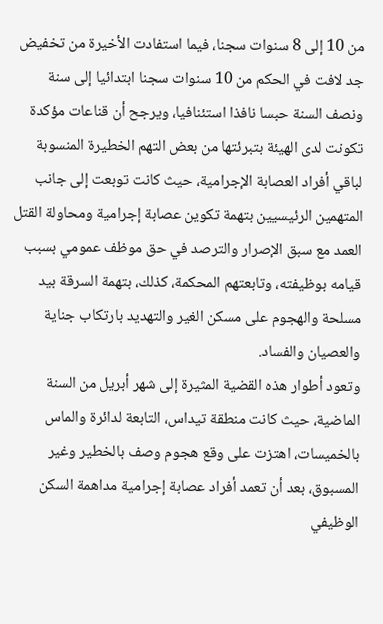من 10 إلى 8 سنوات سجنا، فيما استفادت الأخيرة من تخفيض جد لافت في الحكم من 10 سنوات سجنا ابتدائيا إلى سنة ونصف السنة حبسا نافذا استئنافيا، ويرجح أن قناعات مؤكدة تكونت لدى الهيئة بتبرئتها من بعض التهم الخطيرة المنسوبة لباقي أفراد العصابة الإجرامية، حيث كانت توبعت إلى جانب المتهمين الرئيسيين بتهمة تكوين عصابة إجرامية ومحاولة القتل العمد مع سبق الإصرار والترصد في حق موظف عمومي بسبب قيامه بوظيفته، وتابعتهم المحكمة، كذلك، بتهمة السرقة بيد مسلحة والهجوم على مسكن الغير والتهديد بارتكاب جناية والعصيان والفساد.
وتعود أطوار هذه القضية المثيرة إلى شهر أبريل من السنة الماضية، حيث كانت منطقة تيداس، التابعة لدائرة والماس بالخميسات، اهتزت على وقع هجوم وصف بالخطير وغير المسبوق، بعد أن تعمد أفراد عصابة إجرامية مداهمة السكن الوظيفي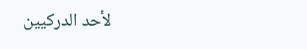لأحد الدركيين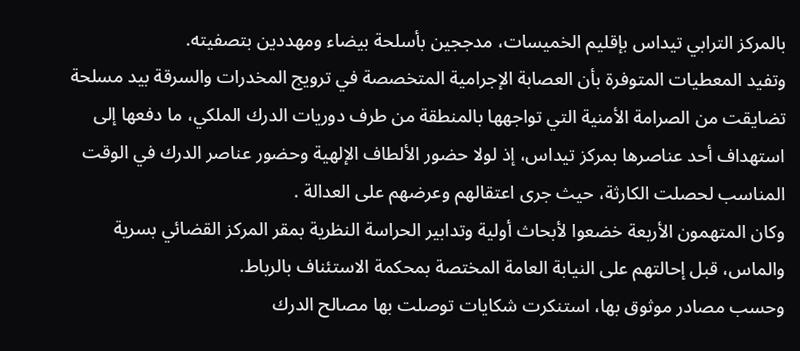بالمركز الترابي تيداس بإقليم الخميسات، مدججين بأسلحة بيضاء ومهددين بتصفيته.
وتفيد المعطيات المتوفرة بأن العصابة الإجرامية المتخصصة في ترويج المخدرات والسرقة بيد مسلحة تضايقت من الصرامة الأمنية التي تواجهها بالمنطقة من طرف دوريات الدرك الملكي، ما دفعها إلى استهداف أحد عناصرها بمركز تيداس، إذ لولا حضور الألطاف الإلهية وحضور عناصر الدرك في الوقت المناسب لحصلت الكارثة، حيث جرى اعتقالهم وعرضهم على العدالة .
وكان المتهمون الأربعة خضعوا لأبحاث أولية وتدابير الحراسة النظرية بمقر المركز القضائي بسرية والماس، قبل إحالتهم على النيابة العامة المختصة بمحكمة الاستئناف بالرباط.
وحسب مصادر موثوق بها، استنكرت شكايات توصلت بها مصالح الدرك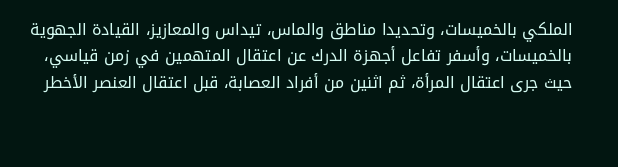الملكي بالخميسات، وتحديدا مناطق والماس، تيداس والمعازيز، القيادة الجهوية بالخميسات، وأسفر تفاعل أجهزة الدرك عن اعتقال المتهمين في زمن قياسي، حيث جرى اعتقال المرأة، ثم اثنين من أفراد العصابة، قبل اعتقال العنصر الأخطر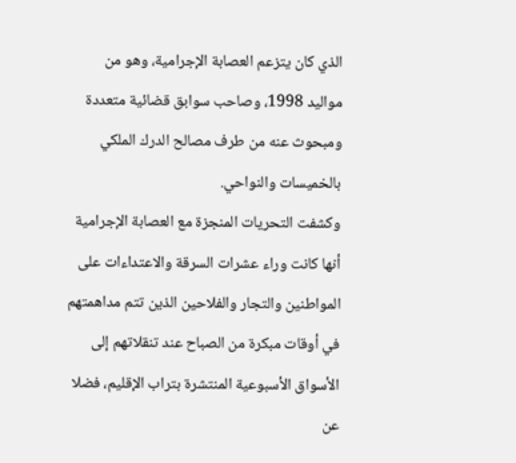الذي كان يتزعم العصابة الإجرامية، وهو من مواليد 1998، وصاحب سوابق قضائية متعددة ومبحوث عنه من طرف مصالح الدرك الملكي بالخميسات والنواحي.
وكشفت التحريات المنجزة مع العصابة الإجرامية أنها كانت وراء عشرات السرقة والاعتداءات على المواطنين والتجار والفلاحين الذين تتم مداهمتهم في أوقات مبكرة من الصباح عند تنقلاتهم إلى الأسواق الأسبوعية المنتشرة بتراب الإقليم، فضلا عن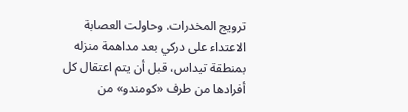ترويج المخدرات. وحاولت العصابة الاعتداء على دركي بعد مداهمة منزله بمنطقة تيداس، قبل أن يتم اعتقال كل أفرادها من طرف «كومندو» من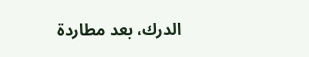الدرك، بعد مطاردة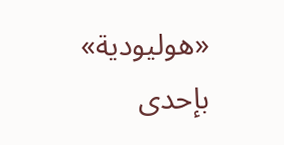«هوليودية» بإحدى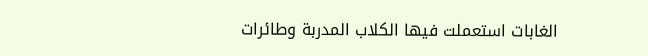الغابات استعملت فيها الكلاب المدربة وطائرات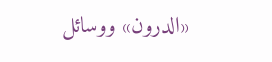«الدرون» ووسائل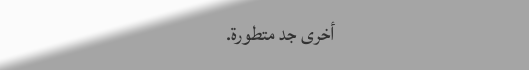أخرى جد متطورة.